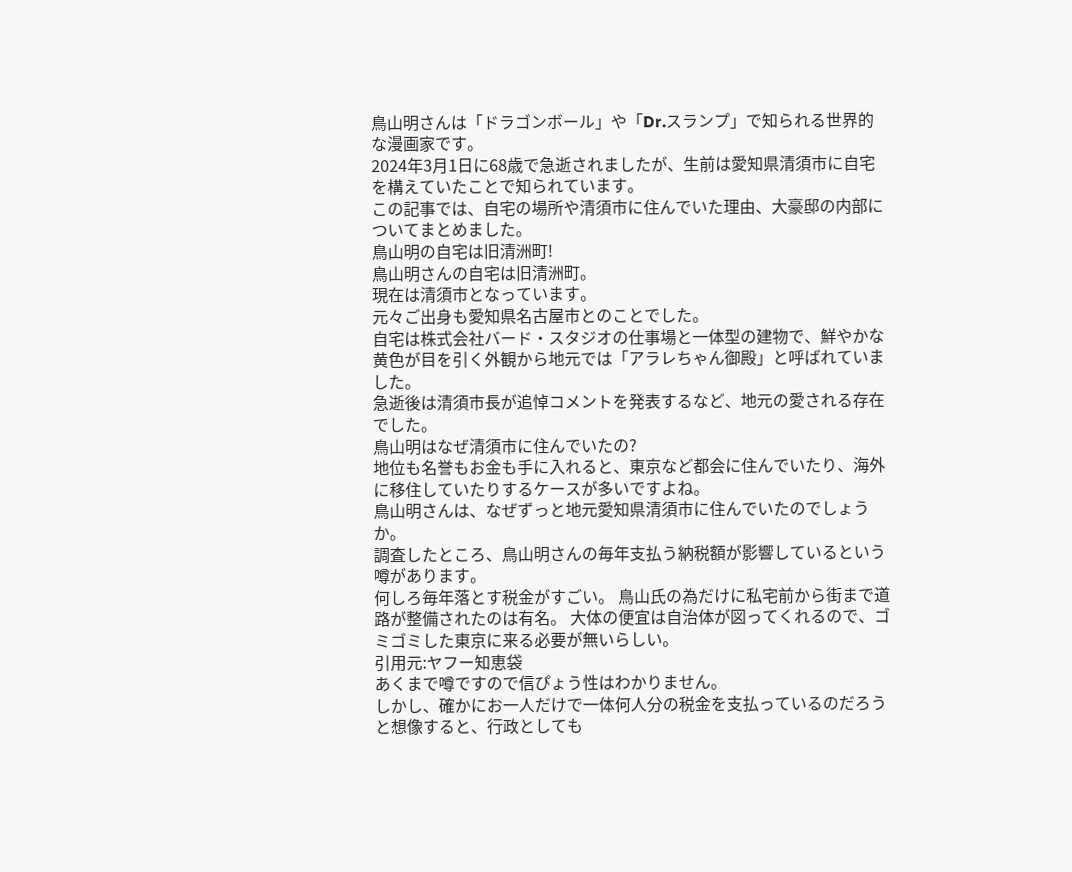鳥山明さんは「ドラゴンボール」や「Dr.スランプ」で知られる世界的な漫画家です。
2024年3月1日に68歳で急逝されましたが、生前は愛知県清須市に自宅を構えていたことで知られています。
この記事では、自宅の場所や清須市に住んでいた理由、大豪邸の内部についてまとめました。
鳥山明の自宅は旧清洲町!
鳥山明さんの自宅は旧清洲町。
現在は清須市となっています。
元々ご出身も愛知県名古屋市とのことでした。
自宅は株式会社バード・スタジオの仕事場と一体型の建物で、鮮やかな黄色が目を引く外観から地元では「アラレちゃん御殿」と呼ばれていました。
急逝後は清須市長が追悼コメントを発表するなど、地元の愛される存在でした。
鳥山明はなぜ清須市に住んでいたの?
地位も名誉もお金も手に入れると、東京など都会に住んでいたり、海外に移住していたりするケースが多いですよね。
鳥山明さんは、なぜずっと地元愛知県清須市に住んでいたのでしょうか。
調査したところ、鳥山明さんの毎年支払う納税額が影響しているという噂があります。
何しろ毎年落とす税金がすごい。 鳥山氏の為だけに私宅前から街まで道路が整備されたのは有名。 大体の便宜は自治体が図ってくれるので、ゴミゴミした東京に来る必要が無いらしい。
引用元:ヤフー知恵袋
あくまで噂ですので信ぴょう性はわかりません。
しかし、確かにお一人だけで一体何人分の税金を支払っているのだろうと想像すると、行政としても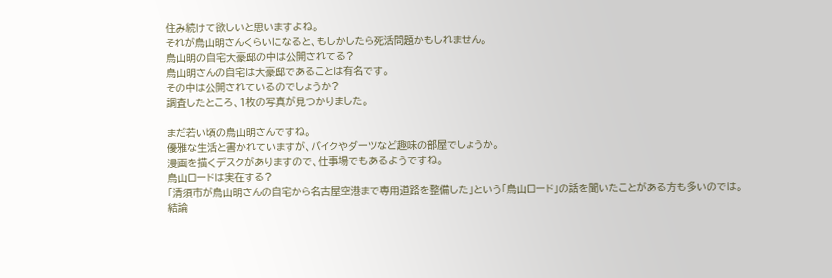住み続けて欲しいと思いますよね。
それが鳥山明さんくらいになると、もしかしたら死活問題かもしれません。
鳥山明の自宅大豪邸の中は公開されてる?
鳥山明さんの自宅は大豪邸であることは有名です。
その中は公開されているのでしょうか?
調査したところ、1枚の写真が見つかりました。

まだ若い頃の鳥山明さんですね。
優雅な生活と書かれていますが、バイクやダーツなど趣味の部屋でしょうか。
漫画を描くデスクがありますので、仕事場でもあるようですね。
鳥山ロードは実在する?
「清須市が鳥山明さんの自宅から名古屋空港まで専用道路を整備した」という「鳥山ロード」の話を聞いたことがある方も多いのでは。
結論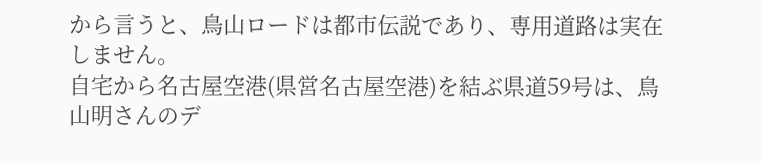から言うと、鳥山ロードは都市伝説であり、専用道路は実在しません。
自宅から名古屋空港(県営名古屋空港)を結ぶ県道59号は、鳥山明さんのデ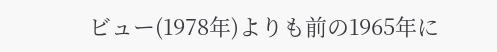ビュー(1978年)よりも前の1965年に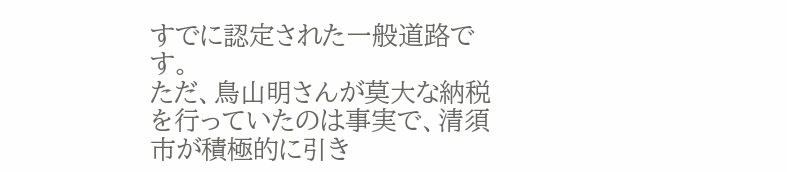すでに認定された一般道路です。
ただ、鳥山明さんが莫大な納税を行っていたのは事実で、清須市が積極的に引き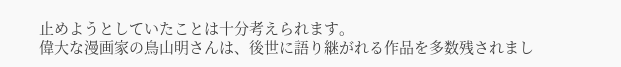止めようとしていたことは十分考えられます。
偉大な漫画家の鳥山明さんは、後世に語り継がれる作品を多数残されまし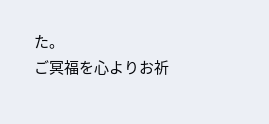た。
ご冥福を心よりお祈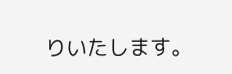りいたします。